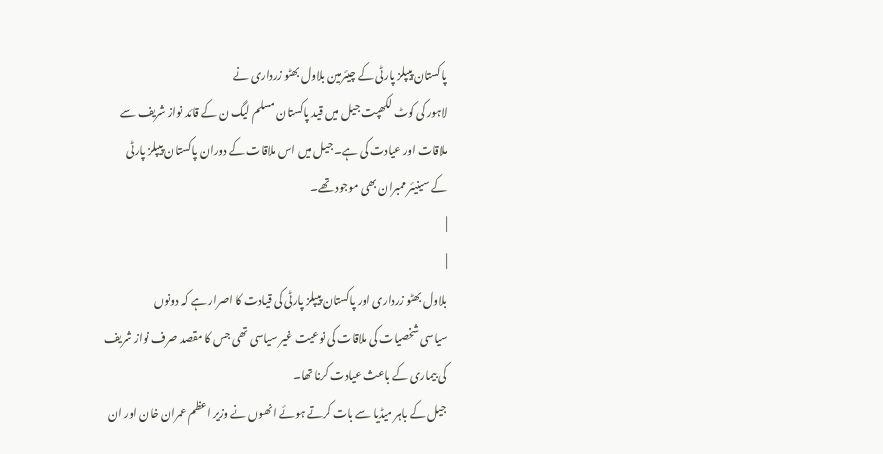پاکستان پیپلز پارٹی کے چیئرمین بلاول بھٹو زرداری نے
لاہور کی کوٹ لکھپت جیل میں قید پاکستان مسلم لیگ ن کے قائد نواز شریف سے
ملاقات اور عیادت کی ہے۔ جیل میں اس ملاقات کے دوران پاکستان پیپلز پارٹی
کے سینیئر ممبران بھی موجود تھے۔
|
|
بلاول بھٹو زرداری اور پاکستان پیپلز پارٹی کی قیادت کا اصرار ہے کہ دونوں
سیاسی شخصیات کی ملاقات کی نوعیت غیر سیاسی تھی جس کا مقصد صرف نواز شریف
کی بیماری کے باعث عیادت کرنا تھا۔
جیل کے باہر میڈیا سے بات کرتے ہوئے انھوں نے وزیر اعظم عمران خان اور ان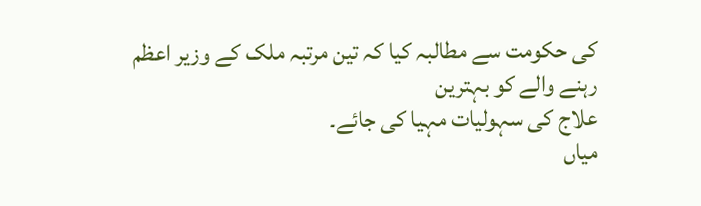کی حکومت سے مطالبہ کیا کہ تین مرتبہ ملک کے وزیر اعظم رہنے والے کو بہترین
علاج کی سہولیات مہیا کی جائے۔
میاں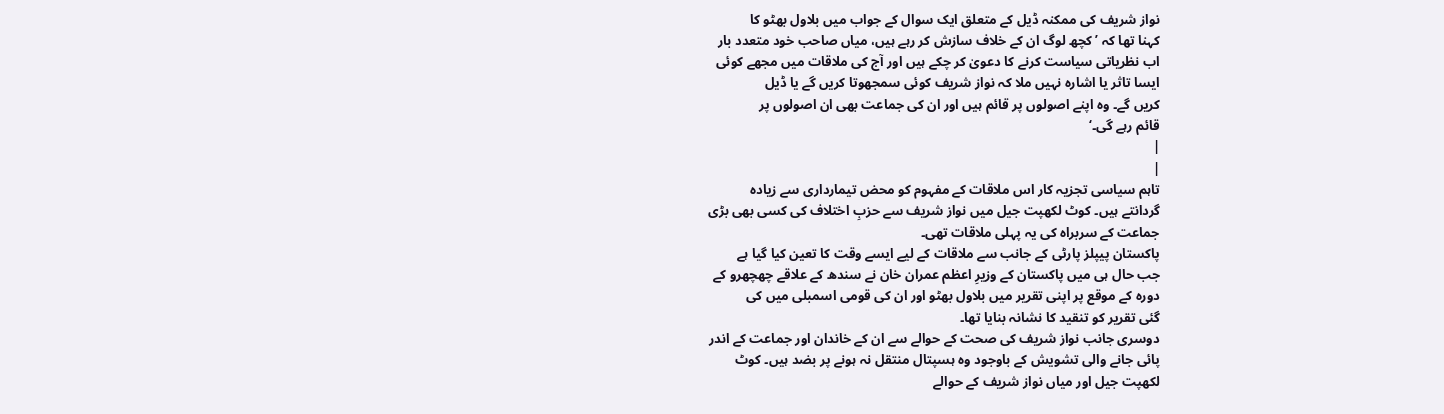نواز شریف کی ممکنہ ڈیل کے متعلق ایک سوال کے جواب میں بلاول بھٹو کا
کہنا تھا کہ ’کچھ لوگ ان کے خلاف سازش کر رہے ہیں، میاں صاحب خود متعدد بار
اب نظریاتی سیاست کرنے کا دعویٰ کر چکے ہیں اور آج کی ملاقات میں مجھے کوئی
ایسا تاثر یا اشارہ نہیں ملا کہ نواز شریف کوئی سمجھوتا کریں گے یا ڈیل
کریں گے۔ وہ اپنے اصولوں پر قائم ہیں اور ان کی جماعت بھی ان اصولوں پر
قائم رہے گی۔‘
|
|
تاہم سیاسی تجزیہ کار اس ملاقات کے مفہوم کو محض تیمارداری سے زیادہ
گردانتے ہیں۔ کوٹ لکھپت جیل میں نواز شریف سے حزبِ اختلاف کی کسی بھی بڑی
جماعت کے سربراہ کی یہ پہلی ملاقات تھی۔
پاکستان پیپلز پارٹی کے جانب سے ملاقات کے لیے ایسے وقت کا تعین کیا گیا ہے
جب حال ہی میں پاکستان کے وزیرِ اعظم عمران خان نے سندھ کے علاقے چھچھرو کے
دورہ کے موقع پر اپنی تقریر میں بلاول بھٹو اور ان کی قومی اسمبلی میں کی
گئی تقریر کو تنقید کا نشانہ بنایا تھا۔
دوسری جانب نواز شریف کی صحت کے حوالے سے ان کے خاندان اور جماعت کے اندر
پائی جانے والی تشویش کے باوجود وہ ہسپتال منتقل نہ ہونے پر بضد ہیں۔ کوٹ
لکھپت جیل اور میاں نواز شریف کے حوالے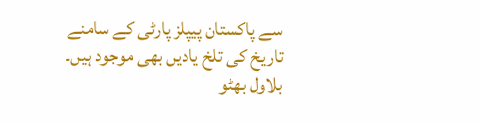سے پاکستان پیپلز پارٹی کے سامنے
تاریخ کی تلخ یادیں بھی موجود ہیں۔
بلاول بھٹو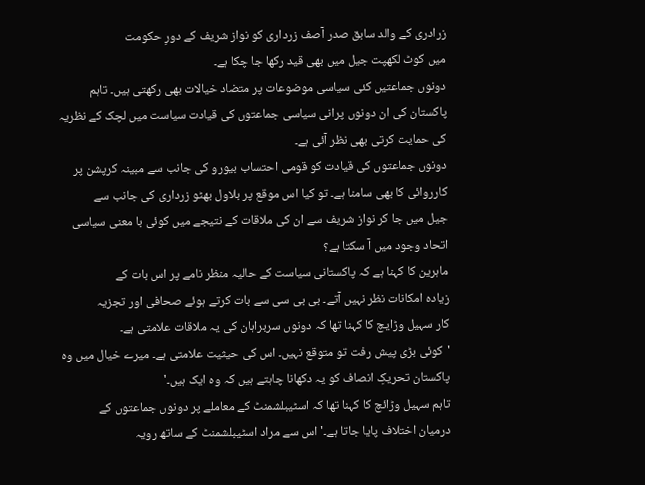زرادری کے والد سابق صدر آصف زرداری کو نواز شریف کے دورِ حکومت
میں کوٹ لکھپت جیل میں بھی قید رکھا جا چکا ہے۔
دونوں جماعتیں کئی سیاسی موضوعات پر متضاد خیالات بھی رکھتی ہیں۔ تاہم
پاکستان کی ان دونوں پرانی سیاسی جماعتوں کی قیادت سیاست میں لچک کے نظریہ
کی حمایت کرتی بھی نظر آئی ہے۔
دونوں جماعتوں کی قیادت کو قومی احتساب بیورو کی جانب سے مبینہ کرپشن پر
کارروائی کا بھی سامنا ہے۔ تو کیا اس موقع پر بلاول بھٹو زرداری کی جانب سے
جیل میں جا کر نواز شریف سے ان کی ملاقات کے نتیجے میں کوئی با معنی سیاسی
اتحاد وجود میں آ سکتا ہے؟
ماہرین کا کہنا ہے کہ پاکستانی سیاست کے حالیہ منظر نامے پر اس بات کے
زیادہ امکانات نظر نہیں آتے۔ بی بی سی سے بات کرتے ہوئے صحافی اور تجزیہ
کار سہیل وڑایچ کا کہنا تھا کہ دونوں سربراہان کی یہ ملاقات علامتی ہے۔
'کوئی بڑی پیش رفت تو متوقع نہیں۔ اس کی حیثیت علامتی ہے۔ میرے خیال میں وہ
پاکستان تحریکِ انصاف کو یہ دکھانا چاہتے ہیں کہ وہ ایک ہیں۔'
تاہم سہیل وڑائچ کا کہنا تھا کہ اسٹیبلشمنٹ کے معاملے پر دونوں جماعتوں کے
درمیان اختلاف پایا جاتا ہے۔' اس سے مراد اسٹیبلشمنٹ کے ساتھ رویہ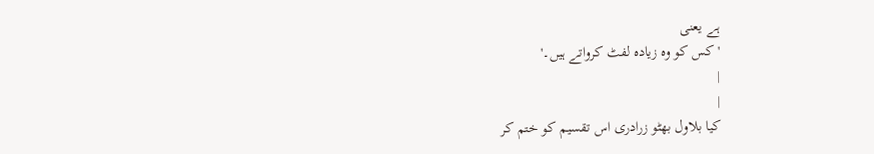ہے یعنی
'کس کو وہ زیادہ لفٹ کرواتے ہیں۔'
|
|
کیا بلاول بھٹو زرادری اس تقسیم کو ختم کر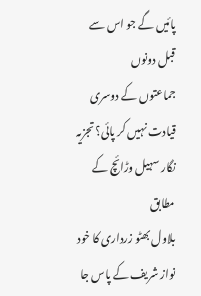پائیں گے جو اس سے قبل دونوں
جماعتوں کے دوسری قیادت نہیں کر پائی؟ تجزیہ نگار سہیل وڑائچ کے مطابق
بلاول بھٹو زرداری کا خود نواز شریف کے پاس جا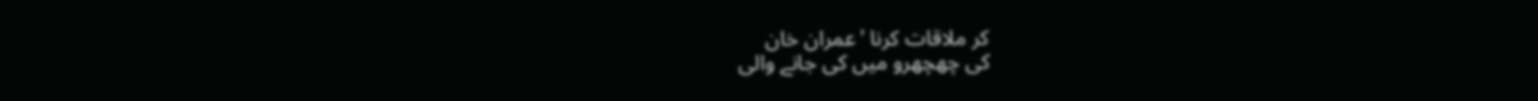کر ملاقات کرنا 'عمران خان
کی چھچھرو میں کی جانے والی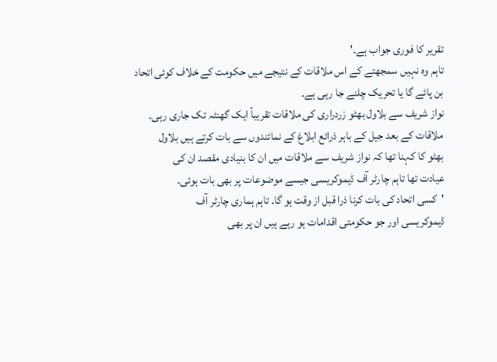تقریر کا فوری جواب ہے۔'
تاہم وہ نہیں سمجھتے کے اس ملاقات کے نتیجے میں حکومت کے خلاف کوئی اتحاد
بن پائے گا یا تحریک چلنے جا رہی ہے۔
نواز شریف سے بلاول بھٹو زردراری کی ملاقات تقریباً ایک گھنٹہ تک جاری رہی۔
ملاقات کے بعد جیل کے باہر ذرائع ابلاغ کے نمائندوں سے بات کرتے ہیں بلاول
بھٹو کا کہنا تھا کہ نواز شریف سے ملاقات میں ان کا بنیادی مقصد ان کی
عیادت تھا تاہم چارٹر آف ڈیموکریسی جیسے موضوعات پر بھی بات ہوئی۔
'کسی اتحاد کی بات کرنا ذرا قبل از وقت ہو گا۔ تاہم ہماری چارٹر آف
ڈیموکریسی اور جو حکومتی اقدامات ہو رہے ہیں ان پر بھی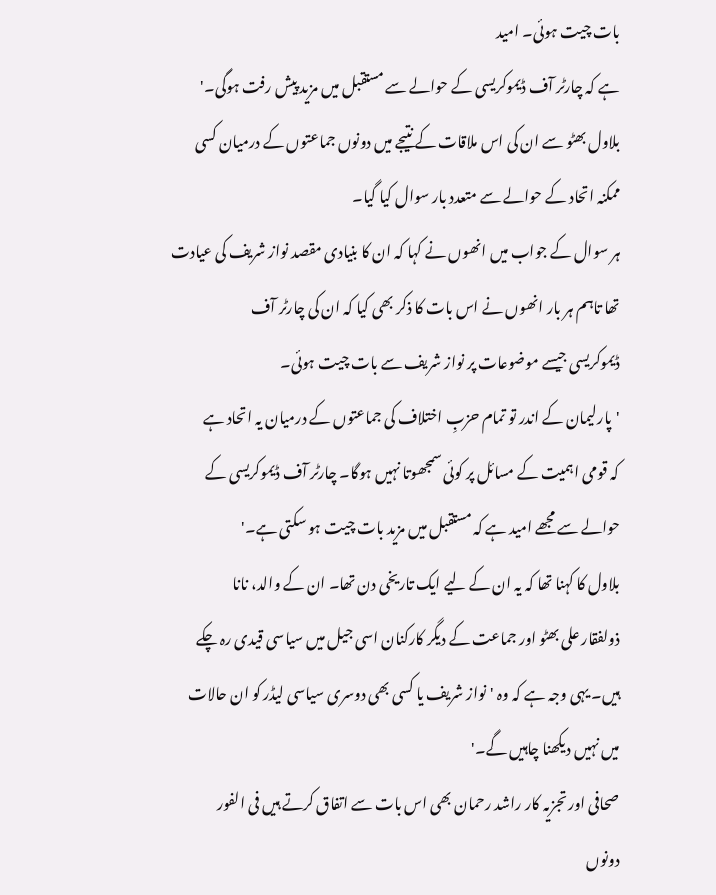بات چیت ہوئی۔ امید
ہے کہ چارٹر آف ڈیموکریسی کے حوالے سے مستقبل میں مزید پیش رفت ہوگی۔'
بلاول بھٹو سے ان کی اس ملاقات کے نتیجے میں دونوں جماعتوں کے درمیان کسی
ممکنہ اتحاد کے حوالے سے متعدد بار سوال کیا گیا۔
ہر سوال کے جواب میں انھوں نے کہا کہ ان کا بنیادی مقصد نواز شریف کی عیادت
تھا تاہم ہر بار انھوں نے اس بات کا ذکر بھی کیا کہ ان کی چارٹر آف
ڈیموکریسی جیسے موضوعات پر نواز شریف سے بات چیت ہوئی۔
'پارلیمان کے اندر تو تمام حزبِ اختلاف کی جماعتوں کے درمیان یہ اتحاد ہے
کہ قومی اہمیت کے مسائل پر کوئی سمجھوتا نہیں ہوگا۔ چارٹر آف ڈیموکریسی کے
حوالے سے مجھے امید ہے کہ مستقبل میں مزید بات چیت ہو سکتی ہے۔'
بلاول کا کہنا تھا کہ یہ ان کے لیے ایک تاریخی دن تھا۔ ان کے والد، نانا
ذولفقار علی بھٹو اور جماعت کے دیگر کارکنان اسی جیل میں سیاسی قیدی رہ چکے
ہیں۔ یہی وجہ ہے کہ وہ 'نواز شریف یا کسی بھی دوسری سیاسی لیڈر کو ان حالات
میں نہیں دیکھنا چاہیں گے۔'
صحافی اور تجزیہ کار راشد رحمان بھی اس بات سے اتفاق کرتے ہیں فی الفور
دونوں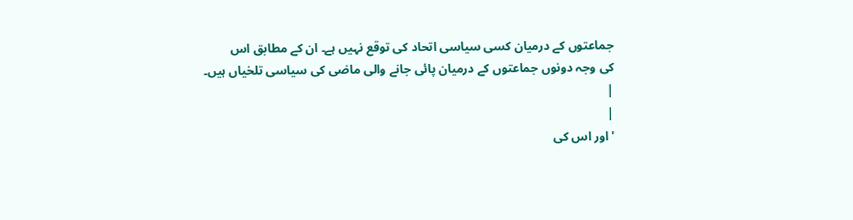جماعتوں کے درمیان کسی سیاسی اتحاد کی توقع نہیں ہے۔ ان کے مطابق اس
کی وجہ دونوں جماعتوں کے درمیان پائی جانے والی ماضی کی سیاسی تلخیاں ہیں۔
|
|
'اور اس کی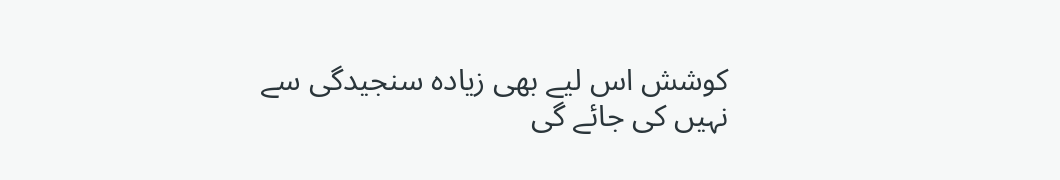کوشش اس لیے بھی زیادہ سنجیدگی سے نہیں کی جائے گی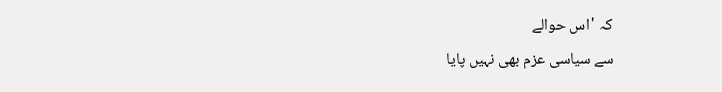کہ 'اس حوالے
سے سیاسی عزم بھی نہیں پایا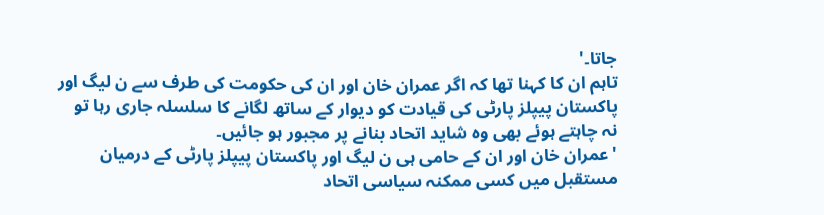جاتا۔'
تاہم ان کا کہنا تھا کہ اگر عمران خان اور ان کی حکومت کی طرف سے ن لیگ اور
پاکستان پیپلز پارٹی کی قیادت کو دیوار کے ساتھ لگانے کا سلسلہ جاری رہا تو
نہ چاہتے ہوئے بھی وہ شاید اتحاد بنانے پر مجبور ہو جائیں۔
'عمران خان اور ان کے حامی ہی ن لیگ اور پاکستان پیپلز پارٹی کے درمیان
مستقبل میں کسی ممکنہ سیاسی اتحاد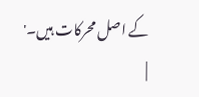کے اصل محرکات ہیں۔'
|